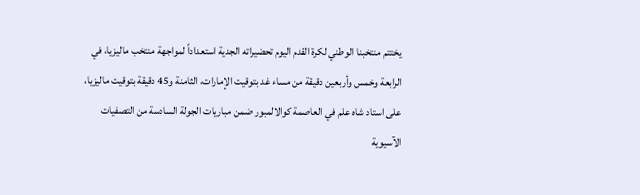يختتم منتخبنا الوطني لكرة القدم اليوم تحضيراته الجدية استعداداً لمواجهة منتخب ماليزيا، في الرابعة وخمس وأربعين دقيقة من مساء غد بتوقيت الإمارات، الثامنة و45 دقيقة بتوقيت ماليزيا، على استاد شاه علم في العاصمة كوالالمبور ضمن مباريات الجولة السادسة من التصفيات الآسيوية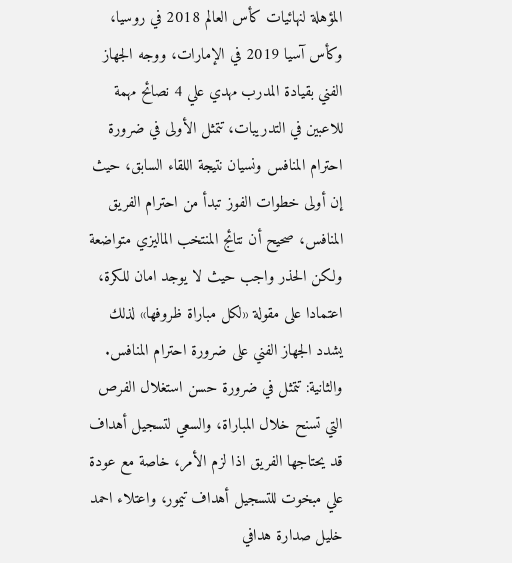المؤهلة لنهائيات كأس العالم 2018 في روسيا، وكأس آسيا 2019 في الإمارات، ووجه الجهاز الفني بقيادة المدرب مهدي علي 4 نصائح مهمة للاعبين في التدريبات، تتمثل الأولى في ضرورة احترام المنافس ونسيان نتيجة اللقاء السابق، حيث إن أولى خطوات الفوز تبدأ من احترام الفريق المنافس، صحيح أن نتائج المنتخب الماليزي متواضعة ولكن الحذر واجب حيث لا يوجد امان للكرة، اعتمادا على مقولة «لكل مباراة ظروفها» لذلك يشدد الجهاز الفني على ضرورة احترام المنافس.
والثانية: تتمثل في ضرورة حسن استغلال الفرص التي تسنح خلال المباراة، والسعي لتسجيل أهداف قد يحتاجها الفريق اذا لزم الأمر، خاصة مع عودة علي مبخوت للتسجيل أهداف تيمور، واعتلاء احمد خليل صدارة هدافي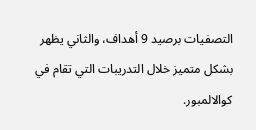التصفيات برصيد 9 أهداف، والثاني يظهر بشكل متميز خلال التدريبات التي تقام في كوالالمبور.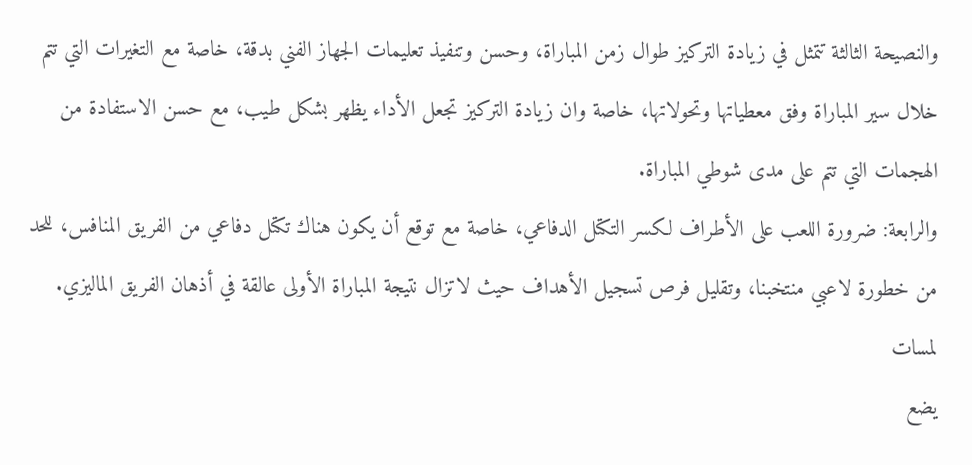والنصيحة الثالثة تتمثل في زيادة التركيز طوال زمن المباراة، وحسن وتنفيذ تعليمات الجهاز الفني بدقة، خاصة مع التغيرات التي تتم خلال سير المباراة وفق معطياتها وتحولاتها، خاصة وان زيادة التركيز تجعل الأداء يظهر بشكل طيب، مع حسن الاستفادة من الهجمات التي تتم على مدى شوطي المباراة.
والرابعة: ضرورة اللعب على الأطراف لكسر التكتل الدفاعي، خاصة مع توقع أن يكون هناك تكتل دفاعي من الفريق المنافس، للحد من خطورة لاعبي منتخبنا، وتقليل فرص تسجيل الأهداف حيث لاتزال نتيجة المباراة الأولى عالقة في أذهان الفريق الماليزي.
لمسات
يضع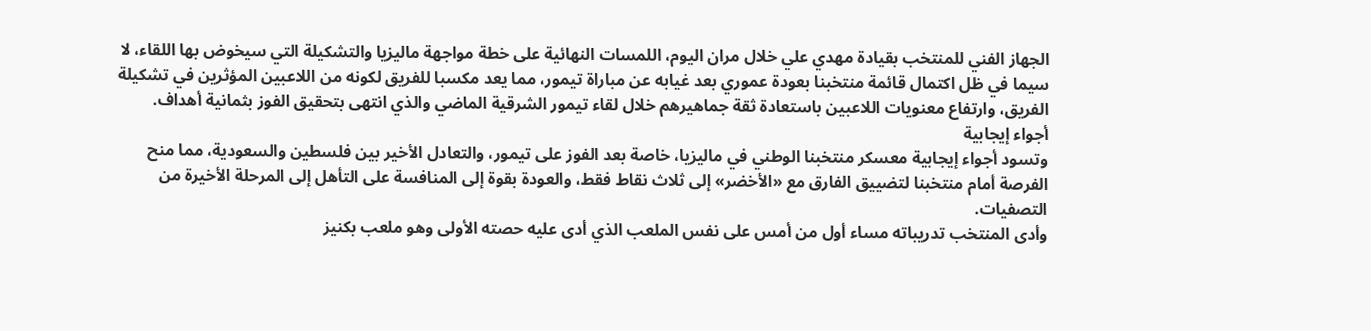الجهاز الفني للمنتخب بقيادة مهدي علي خلال مران اليوم، اللمسات النهائية على خطة مواجهة ماليزيا والتشكيلة التي سيخوض بها اللقاء، لا سيما في ظل اكتمال قائمة منتخبنا بعودة عموري بعد غيابه عن مباراة تيمور، مما يعد مكسبا للفريق لكونه من اللاعبين المؤثرين في تشكيلة الفريق، وارتفاع معنويات اللاعبين باستعادة ثقة جماهيرهم خلال لقاء تيمور الشرقية الماضي والذي انتهى بتحقيق الفوز بثمانية أهداف.
أجواء إيجابية
وتسود أجواء إيجابية معسكر منتخبنا الوطني في ماليزيا، خاصة بعد الفوز على تيمور، والتعادل الأخير بين فلسطين والسعودية، مما منح الفرصة أمام منتخبنا لتضييق الفارق مع «الأخضر» إلى ثلاث نقاط فقط، والعودة بقوة إلى المنافسة على التأهل إلى المرحلة الأخيرة من التصفيات.
وأدى المنتخب تدريباته مساء أول من أمس على نفس الملعب الذي أدى عليه حصته الأولى وهو ملعب بكنيز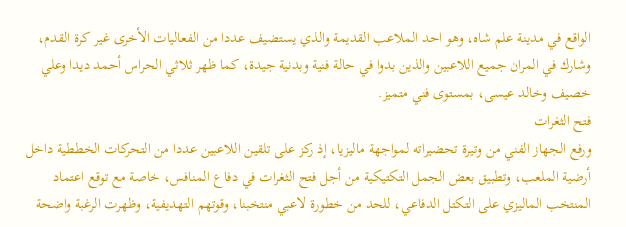الواقع في مدينة علم شاه، وهو احد الملاعب القديمة والذي يستضيف عددا من الفعاليات الأخرى غير كرة القدم، وشارك في المران جميع اللاعبين والذين بدوا في حالة فنية وبدنية جيدة، كما ظهر ثلاثي الحراس أحمد ديدا وعلي خصيف وخالد عيسى، بمستوى فني متميز.
فتح الثغرات
ورفع الجهاز الفني من وتيرة تحضيراته لمواجهة ماليزيا، إذ ركز على تلقين اللاعبين عددا من التحركات الخططية داخل أرضية الملعب، وتطبيق بعض الجمل التكتيكية من أجل فتح الثغرات في دفاع المنافس، خاصة مع توقع اعتماد المنتخب الماليزي على التكتل الدفاعي، للحد من خطورة لاعبي منتخبنا، وقوتهم التهديفية، وظهرت الرغبة واضحة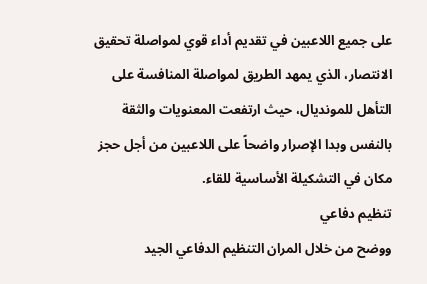على جميع اللاعبين في تقديم أداء قوي لمواصلة تحقيق الانتصار، الذي يمهد الطريق لمواصلة المنافسة على التأهل للمونديال، حيث ارتفعت المعنويات والثقة بالنفس وبدا الإصرار واضحاً على اللاعبين من أجل حجز مكان في التشكيلة الأساسية للقاء.
تنظيم دفاعي
ووضح من خلال المران التنظيم الدفاعي الجيد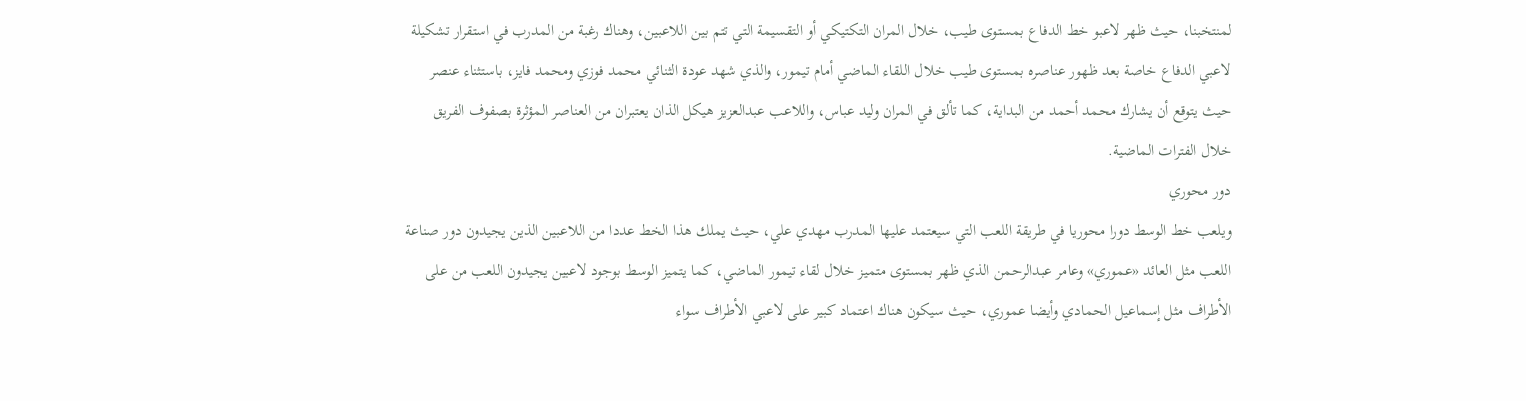لمنتخبنا، حيث ظهر لاعبو خط الدفاع بمستوى طيب، خلال المران التكتيكي أو التقسيمة التي تتم بين اللاعبين، وهناك رغبة من المدرب في استقرار تشكيلة لاعبي الدفاع خاصة بعد ظهور عناصره بمستوى طيب خلال اللقاء الماضي أمام تيمور، والذي شهد عودة الثنائي محمد فوزي ومحمد فايز، باستثناء عنصر حيث يتوقع أن يشارك محمد أحمد من البداية، كما تألق في المران وليد عباس، واللاعب عبدالعزيز هيكل الذان يعتبران من العناصر المؤثرة بصفوف الفريق خلال الفترات الماضية.
دور محوري
ويلعب خط الوسط دورا محوريا في طريقة اللعب التي سيعتمد عليها المدرب مهدي علي، حيث يملك هذا الخط عددا من اللاعبين الذين يجيدون دور صناعة اللعب مثل العائد «عموري» وعامر عبدالرحمن الذي ظهر بمستوى متميز خلال لقاء تيمور الماضي، كما يتميز الوسط بوجود لاعبين يجيدون اللعب من على الأطراف مثل إسماعيل الحمادي وأيضا عموري، حيث سيكون هناك اعتماد كبير على لاعبي الأطراف سواء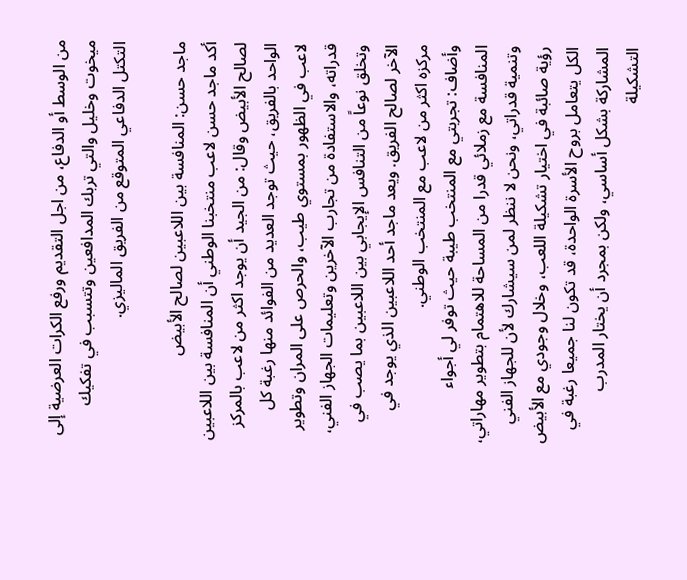من الوسط أو الدفاع، من اجل التقديم ورفع الكرات العرضية إلى ميخوت وخليل والتي تربك المدافعين وتتسبب في تفكيك التكتل الدفاعي المتوقع من الفريق الماليزي.

ماجد حسن: المنافسة بين اللاعبين لصالح الأبيض
أكد ماجد حسن لاعب منتخبنا الوطني أن المنافسة بين اللاعبين لصالح الأبيض وقال: من الجيد أن يوجد اكثر من لاعب بالمركز الواحد بالفريق، حيث توجد العديد من الفوائد منها رغبة كل لاعب في الظهور بمستوي طيب، والحرص على المران وتطوير قدراته، والاستفادة من تجارب الآخرين وتعليمات الجهاز الفني، وتخلق نوعاً من التنافس الإيجابي بين اللاعبين بما يصب في الآخر لصالح الفريق. ويعد ماجد أحد اللاعبين الذي يوجد في مركزه اكثر من لاعب مع المنتخب الوطني.
وأضاف: تجربتي مع المنتخب طيبة حيث توفر لي أجواء المنافسة مع زملائي قدرا من المساحة للاهتمام بتطوير مهاراتي، وتنمية قدراتي، ونحن لا ننظر لمن سيشارك لأن للجهاز الفني رؤية صائبة في اختيار تشكيلة اللعب، وخلال وجودي مع الأبيض الكل يتعامل بروح الأسرة الواحدة، قد تكون لنا جميعا رغبة في المشاركة بشكل أساسي، ولكن بمجرد أن يختار المدرب التشكيلة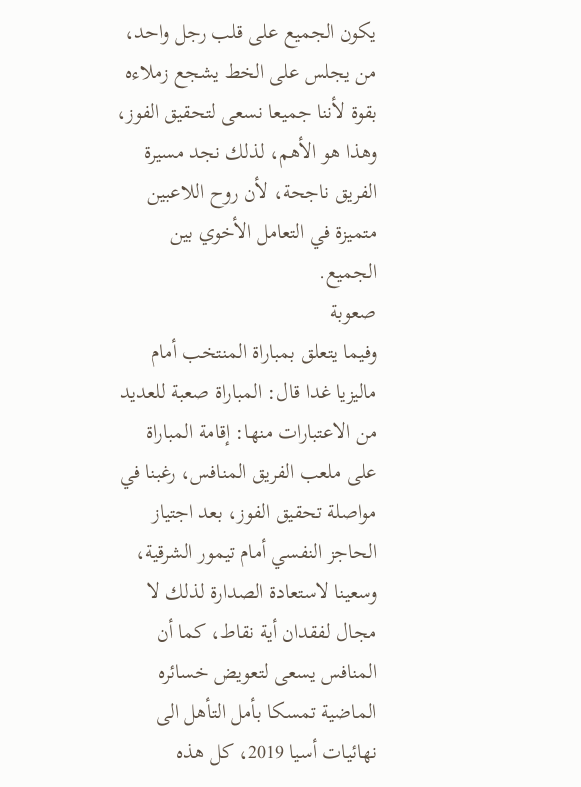يكون الجميع على قلب رجل واحد، من يجلس على الخط يشجع زملاءه بقوة لأننا جميعا نسعى لتحقيق الفوز، وهذا هو الأهم، لذلك نجد مسيرة الفريق ناجحة، لأن روح اللاعبين متميزة في التعامل الأخوي بين الجميع.
صعوبة
وفيما يتعلق بمباراة المنتخب أمام ماليزيا غدا قال: المباراة صعبة للعديد من الاعتبارات منها: إقامة المباراة على ملعب الفريق المنافس، رغبنا في مواصلة تحقيق الفوز، بعد اجتياز الحاجز النفسي أمام تيمور الشرقية، وسعينا لاستعادة الصدارة لذلك لا مجال لفقدان أية نقاط، كما أن المنافس يسعى لتعويض خسائره الماضية تمسكا بأمل التأهل الى نهائيات أسيا 2019، كل هذه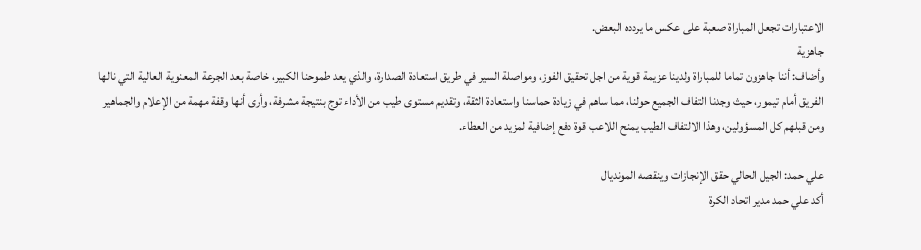الاعتبارات تجعل المباراة صعبة على عكس ما يردده البعض.
جاهزية
وأضاف: أننا جاهزون تماما للمباراة ولدينا عزيمة قوية من اجل تحقيق الفوز، ومواصلة السير في طريق استعادة الصدارة، والذي يعد طموحنا الكبير، خاصة بعد الجرعة المعنوية العالية التي نالها الفريق أمام تيمور، حيث وجدنا التفاف الجميع حولنا، مما ساهم في زيادة حماسنا واستعادة الثقة، وتقديم مستوى طيب من الأداء توج بنتيجة مشرفة، وأرى أنها وقفة مهمة من الإعلام والجماهير ومن قبلهم كل المسؤولين، وهذا الالتفاف الطيب يمنح اللاعب قوة دفع إضافية لمزيد من العطاء.

علي حمد: الجيل الحالي حقق الإنجازات وينقصه المونديال
أكد علي حمد مدير اتحاد الكرة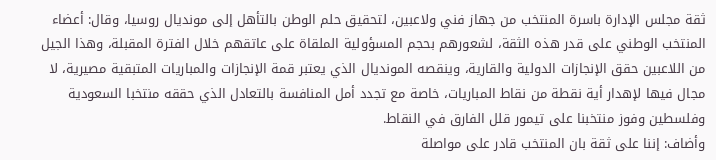ثقة مجلس الإدارة باسرة المنتخب من جهاز فني ولاعبين، لتحقيق حلم الوطن بالتأهل إلى مونديال روسيا، وقال: أعضاء المنتخب الوطني على قدر هذه الثقة، لشعورهم بحجم المسؤولية الملقاة على عاتقهم خلال الفترة المقبلة، وهذا الجيل من اللاعبين حقق الإنجازات الدولية والقارية، وينقصه المونديال الذي يعتبر قمة الإنجازات والمباريات المتبقية مصيرية، لا مجال فيها لإهدار أية نقطة من نقاط المباريات، خاصة مع تجدد أمل المنافسة بالتعادل الذي حققه منتخبا السعودية وفلسطين وفوز منتخبنا على تيمور قلل الفارق في النقاط.
وأضاف: إننا على ثقة بان المنتخب قادر على مواصلة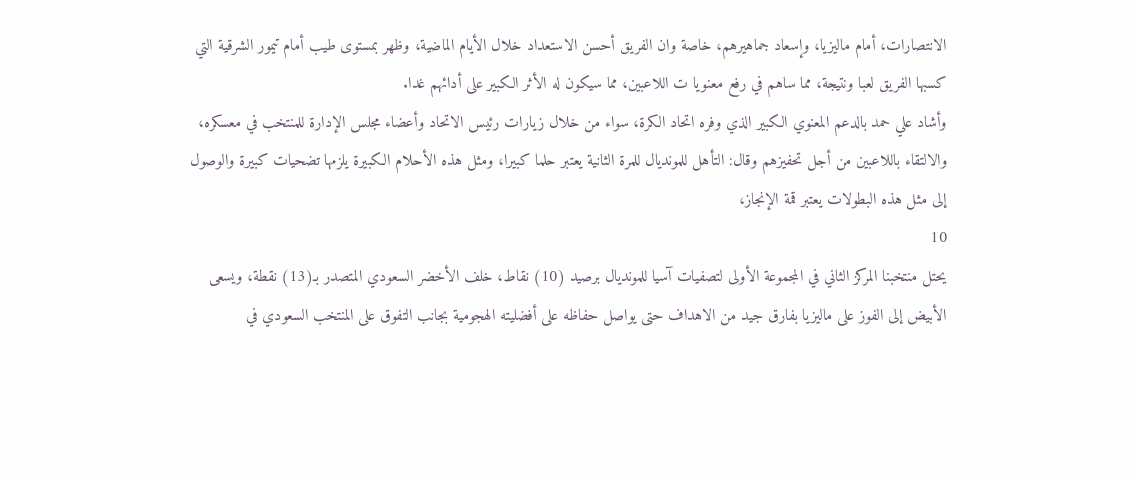الانتصارات، أمام ماليزيا، وإسعاد جماهيرهم، خاصة وان الفريق أحسن الاستعداد خلال الأيام الماضية، وظهر بمستوى طيب أمام تيمور الشرقية التي كسبها الفريق لعبا ونتيجة، مما ساهم في رفع معنويا ت اللاعبين، مما سيكون له الأثر الكبير على أدائهم غدا.
وأشاد علي حمد بالدعم المعنوي الكبير الذي وفره اتحاد الكرة، سواء من خلال زيارات رئيس الاتحاد وأعضاء مجلس الإدارة للمنتخب في معسكره، والالتقاء باللاعبين من أجل تحفيزهم وقال: التأهل للمونديال للمرة الثانية يعتبر حلما كبيرا، ومثل هذه الأحلام الكبيرة يلزمها تضحيات كبيرة والوصول إلى مثل هذه البطولات يعتبر قمة الإنجاز،
10
يحتل منتخبنا المركز الثاني في المجموعة الأولى لتصفيات آسيا للمونديال برصيد (10) نقاط، خلف الأخضر السعودي المتصدر بـ(13) نقطة، ويسعى الأبيض إلى الفوز على ماليزيا بفارق جيد من الاهداف حتى يواصل حفاظه على أفضليته الهجومية بجانب التفوق على المنتخب السعودي في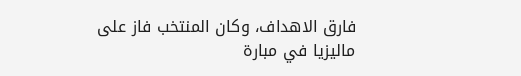فارق الاهداف، وكان المنتخب فاز على ماليزيا في مبارة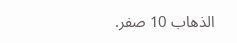الذهاب 10 صفر.